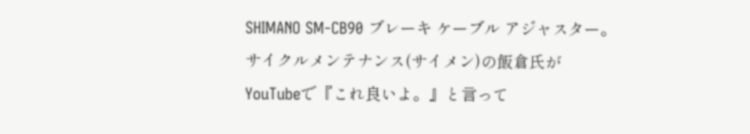SHIMANO SM-CB90 ブレーキ ケーブル アジャスター。
サイクルメンテナンス(サイメン)の飯倉氏が
YouTubeで『これ良いよ。』と言って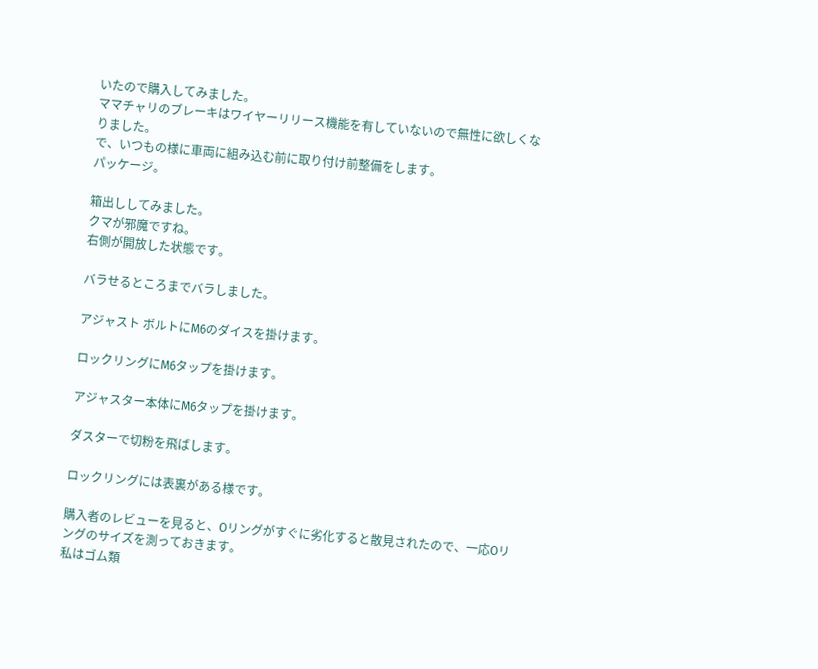いたので購入してみました。
ママチャリのブレーキはワイヤーリリース機能を有していないので無性に欲しくなりました。
で、いつもの様に車両に組み込む前に取り付け前整備をします。
パッケージ。

箱出ししてみました。
クマが邪魔ですね。
右側が開放した状態です。

バラせるところまでバラしました。

アジャスト ボルトにM6のダイスを掛けます。

ロックリングにM6タップを掛けます。

アジャスター本体にM6タップを掛けます。

ダスターで切粉を飛ばします。

ロックリングには表裏がある様です。

購入者のレビューを見ると、Oリングがすぐに劣化すると散見されたので、一応Oリングのサイズを測っておきます。
私はゴム類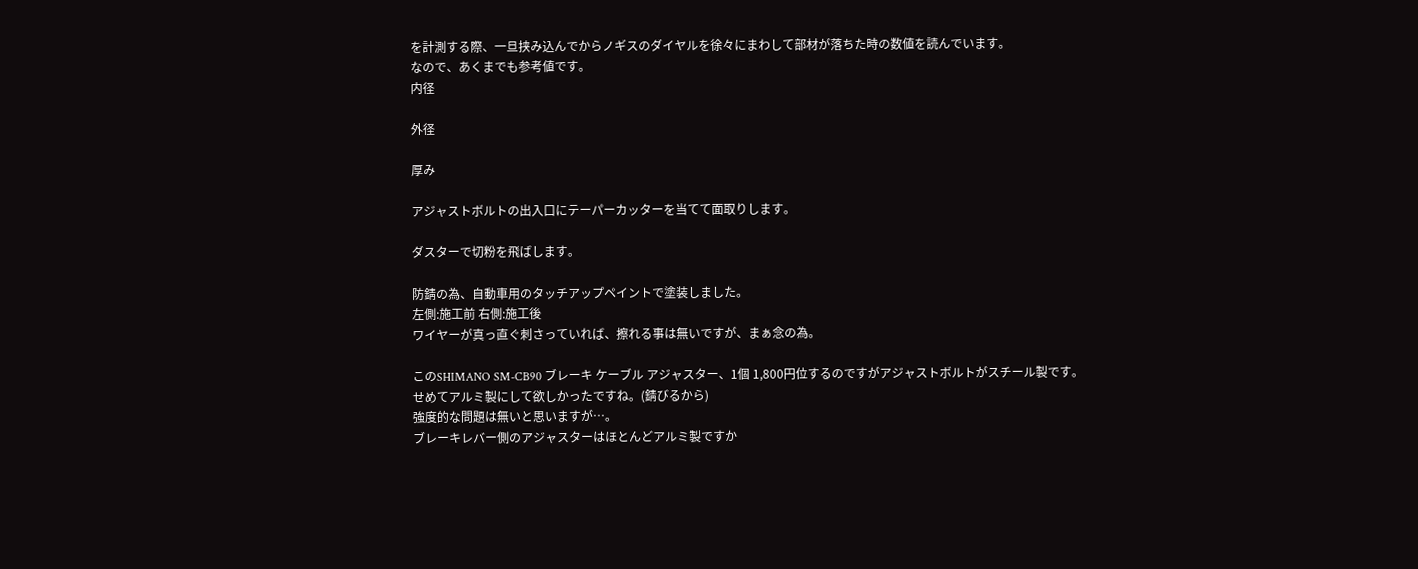を計測する際、一旦挟み込んでからノギスのダイヤルを徐々にまわして部材が落ちた時の数値を読んでいます。
なので、あくまでも参考値です。
内径

外径

厚み

アジャストボルトの出入口にテーパーカッターを当てて面取りします。

ダスターで切粉を飛ばします。

防錆の為、自動車用のタッチアップペイントで塗装しました。
左側:施工前 右側:施工後
ワイヤーが真っ直ぐ刺さっていれば、擦れる事は無いですが、まぁ念の為。

このSHIMANO SM-CB90 ブレーキ ケーブル アジャスター、1個 1,800円位するのですがアジャストボルトがスチール製です。
せめてアルミ製にして欲しかったですね。(錆びるから)
強度的な問題は無いと思いますが…。
ブレーキレバー側のアジャスターはほとんどアルミ製ですか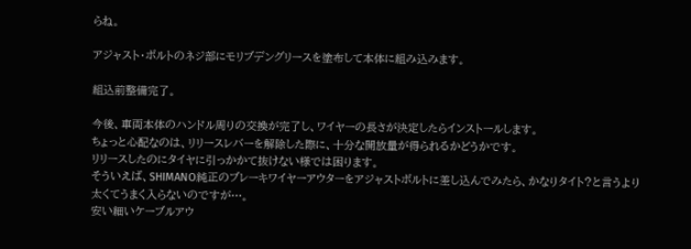らね。

アジャスト・ボルトのネジ部にモリブデングリースを塗布して本体に組み込みます。

組込前整備完了。

今後、車両本体のハンドル周りの交換が完了し、ワイヤーの長さが決定したらインストールします。
ちょっと心配なのは、リリースレバーを解除した際に、十分な開放量が得られるかどうかです。
リリースしたのにタイヤに引っかかて抜けない様では困ります。
そういえば、SHIMANO純正のブレーキワイヤーアウターをアジャストボルトに差し込んでみたら、かなりタイト?と言うより太くてうまく入らないのですが…。
安い細いケーブルアウ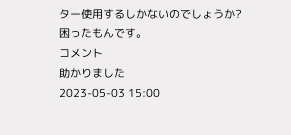ター使用するしかないのでしょうか?
困ったもんです。
コメント
助かりました
2023-05-03 15:00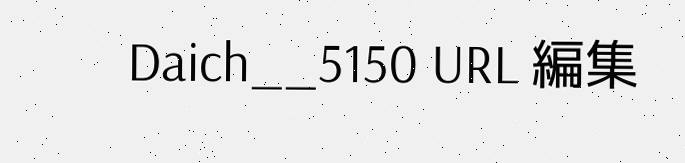Daich__5150 URL 編集